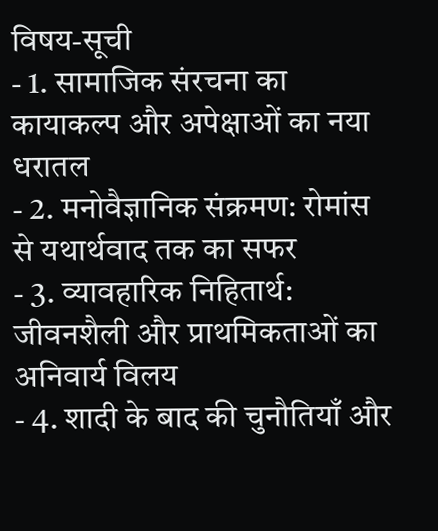विषय-सूची
- 1. सामाजिक संरचना का कायाकल्प और अपेक्षाओं का नया धरातल
- 2. मनोवैज्ञानिक संक्रमण: रोमांस से यथार्थवाद तक का सफर
- 3. व्यावहारिक निहितार्थ: जीवनशैली और प्राथमिकताओं का अनिवार्य विलय
- 4. शादी के बाद की चुनौतियाँ और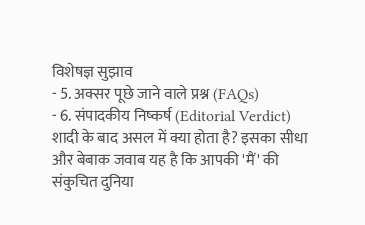विशेषज्ञ सुझाव
- 5. अक्सर पूछे जाने वाले प्रश्न (FAQs)
- 6. संपादकीय निष्कर्ष (Editorial Verdict)
शादी के बाद असल में क्या होता है? इसका सीधा और बेबाक जवाब यह है कि आपकी 'मैं' की संकुचित दुनिया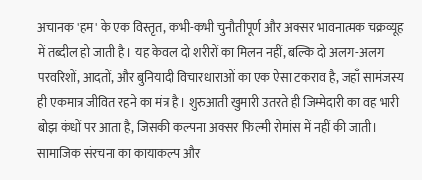अचानक 'हम' के एक विस्तृत, कभी-कभी चुनौतीपूर्ण और अक्सर भावनात्मक चक्रव्यूह में तब्दील हो जाती है। यह केवल दो शरीरों का मिलन नहीं, बल्कि दो अलग-अलग परवरिशों, आदतों, और बुनियादी विचारधाराओं का एक ऐसा टकराव है, जहाँ सामंजस्य ही एकमात्र जीवित रहने का मंत्र है। शुरुआती खुमारी उतरते ही जिम्मेदारी का वह भारी बोझ कंधों पर आता है, जिसकी कल्पना अक्सर फिल्मी रोमांस में नहीं की जाती।
सामाजिक संरचना का कायाकल्प और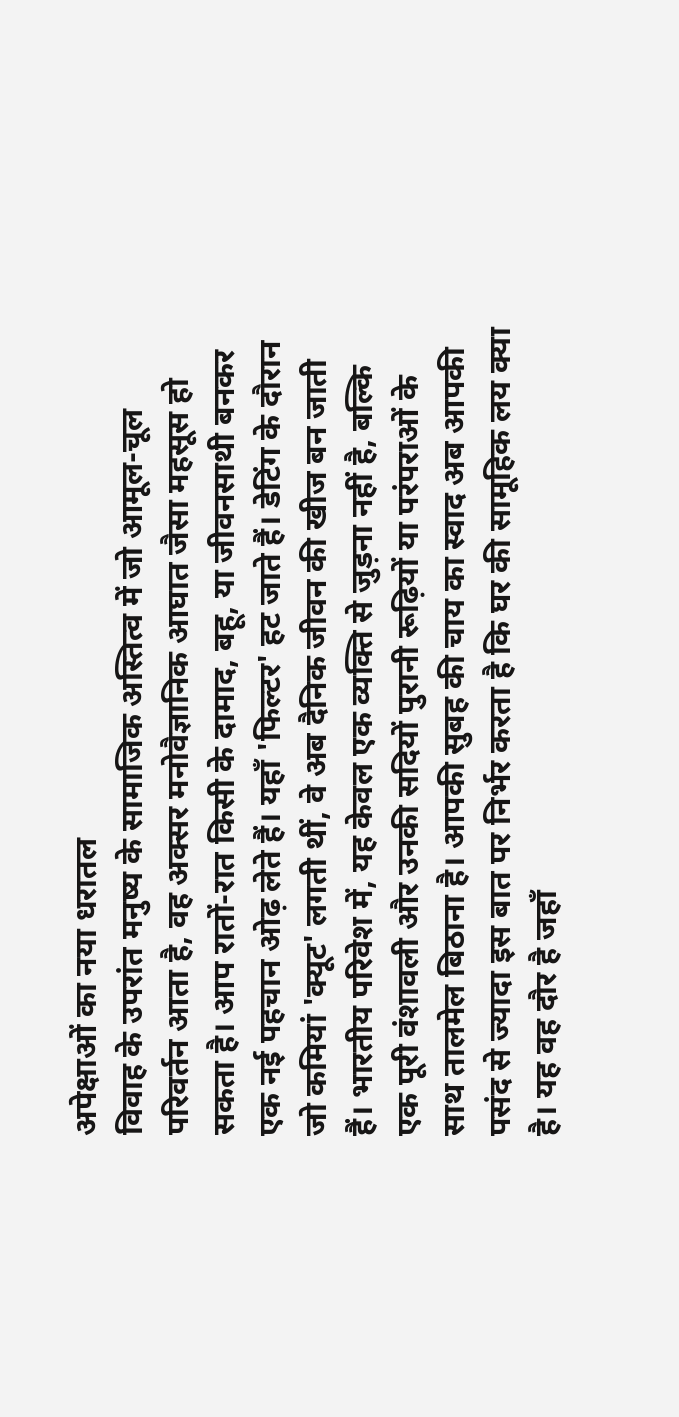अपेक्षाओं का नया धरातल
विवाह के उपरांत मनुष्य के सामाजिक अस्तित्व में जो आमूल-चूल परिवर्तन आता है, वह अक्सर मनोवैज्ञानिक आघात जैसा महसूस हो सकता है। आप रातों-रात किसी के दामाद, बहू, या जीवनसाथी बनकर एक नई पहचान ओढ़ लेते हैं। यहाँ 'फिल्टर' हट जाते हैं। डेटिंग के दौरान जो कमियां 'क्यूट' लगती थीं, वे अब दैनिक जीवन की खीज बन जाती हैं। भारतीय परिवेश में, यह केवल एक व्यक्ति से जुड़ना नहीं है, बल्कि एक पूरी वंशावली और उनकी सदियों पुरानी रूढ़ियों या परंपराओं के साथ तालमेल बिठाना है। आपकी सुबह की चाय का स्वाद अब आपकी पसंद से ज्यादा इस बात पर निर्भर करता है कि घर की सामूहिक लय क्या है। यह वह दौर है जहाँ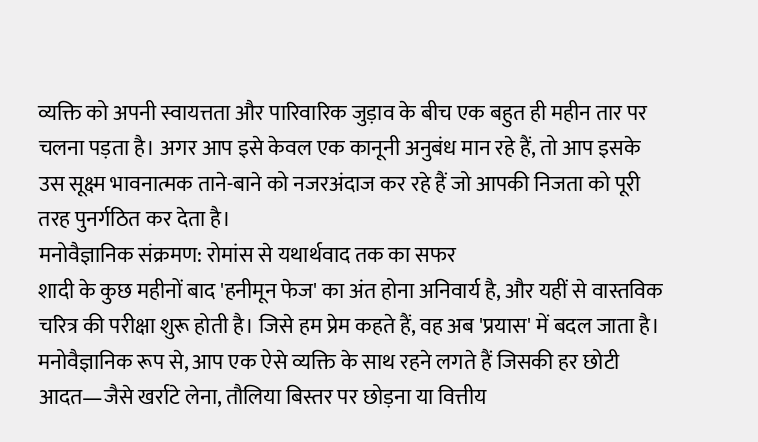व्यक्ति को अपनी स्वायत्तता और पारिवारिक जुड़ाव के बीच एक बहुत ही महीन तार पर चलना पड़ता है। अगर आप इसे केवल एक कानूनी अनुबंध मान रहे हैं, तो आप इसके उस सूक्ष्म भावनात्मक ताने-बाने को नजरअंदाज कर रहे हैं जो आपकी निजता को पूरी तरह पुनर्गठित कर देता है।
मनोवैज्ञानिक संक्रमण: रोमांस से यथार्थवाद तक का सफर
शादी के कुछ महीनों बाद 'हनीमून फेज' का अंत होना अनिवार्य है, और यहीं से वास्तविक चरित्र की परीक्षा शुरू होती है। जिसे हम प्रेम कहते हैं, वह अब 'प्रयास' में बदल जाता है। मनोवैज्ञानिक रूप से, आप एक ऐसे व्यक्ति के साथ रहने लगते हैं जिसकी हर छोटी आदत—जैसे खर्राटे लेना, तौलिया बिस्तर पर छोड़ना या वित्तीय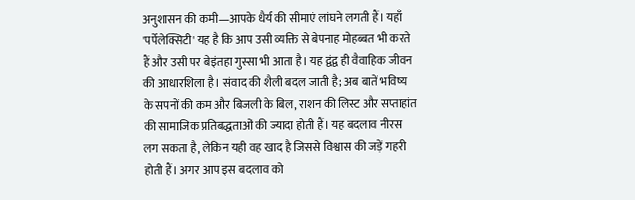अनुशासन की कमी—आपके धैर्य की सीमाएं लांघने लगती हैं। यहाँ 'पर्पेलेक्सिटी' यह है कि आप उसी व्यक्ति से बेपनाह मोहब्बत भी करते हैं और उसी पर बेइंतहा गुस्सा भी आता है। यह द्वंद्व ही वैवाहिक जीवन की आधारशिला है। संवाद की शैली बदल जाती है; अब बातें भविष्य के सपनों की कम और बिजली के बिल, राशन की लिस्ट और सप्ताहांत की सामाजिक प्रतिबद्धताओं की ज्यादा होती हैं। यह बदलाव नीरस लग सकता है, लेकिन यही वह खाद है जिससे विश्वास की जड़ें गहरी होती हैं। अगर आप इस बदलाव को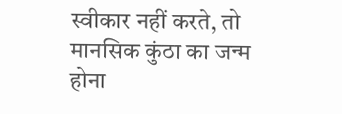स्वीकार नहीं करते, तो मानसिक कुंठा का जन्म होना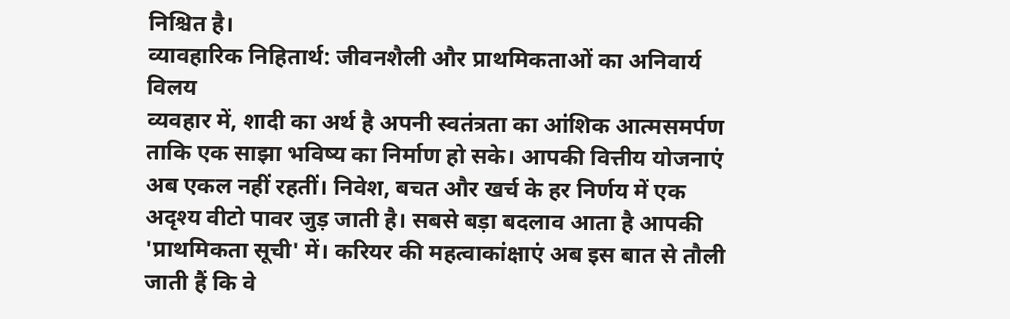निश्चित है।
व्यावहारिक निहितार्थ: जीवनशैली और प्राथमिकताओं का अनिवार्य विलय
व्यवहार में, शादी का अर्थ है अपनी स्वतंत्रता का आंशिक आत्मसमर्पण ताकि एक साझा भविष्य का निर्माण हो सके। आपकी वित्तीय योजनाएं अब एकल नहीं रहतीं। निवेश, बचत और खर्च के हर निर्णय में एक अदृश्य वीटो पावर जुड़ जाती है। सबसे बड़ा बदलाव आता है आपकी 'प्राथमिकता सूची' में। करियर की महत्वाकांक्षाएं अब इस बात से तौली जाती हैं कि वे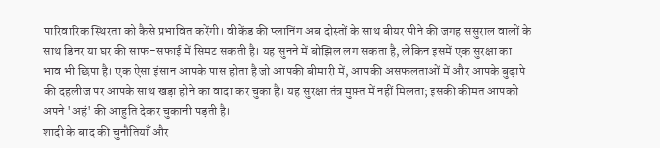पारिवारिक स्थिरता को कैसे प्रभावित करेंगी। वीकेंड की प्लानिंग अब दोस्तों के साथ बीयर पीने की जगह ससुराल वालों के साथ डिनर या घर की साफ-सफाई में सिमट सकती है। यह सुनने में बोझिल लग सकता है, लेकिन इसमें एक सुरक्षा का भाव भी छिपा है। एक ऐसा इंसान आपके पास होता है जो आपकी बीमारी में, आपकी असफलताओं में और आपके बुढ़ापे की दहलीज पर आपके साथ खड़ा होने का वादा कर चुका है। यह सुरक्षा तंत्र मुफ़्त में नहीं मिलता; इसकी कीमत आपको अपने 'अहं' की आहुति देकर चुकानी पड़ती है।
शादी के बाद की चुनौतियाँ और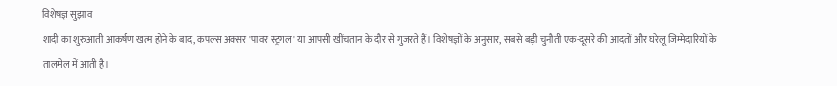विशेषज्ञ सुझाव
शादी का शुरुआती आकर्षण खत्म होने के बाद, कपल्स अक्सर 'पावर स्ट्रगल' या आपसी खींचतान के दौर से गुजरते हैं। विशेषज्ञों के अनुसार, सबसे बड़ी चुनौती एक-दूसरे की आदतों और घरेलू जिम्मेदारियों के तालमेल में आती है।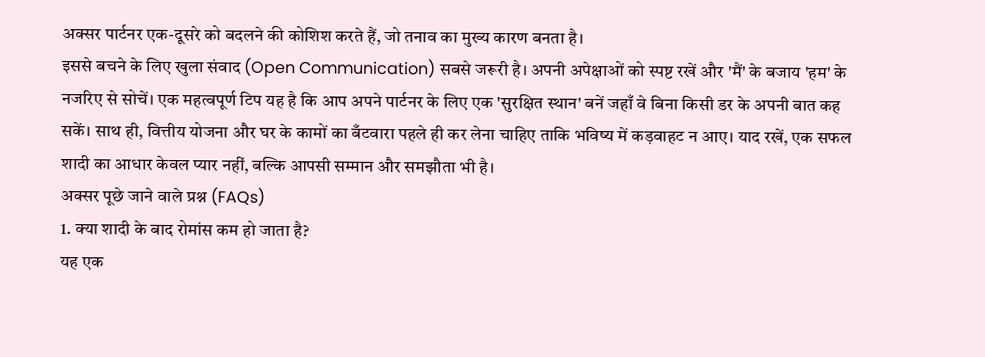अक्सर पार्टनर एक-दूसरे को बदलने की कोशिश करते हैं, जो तनाव का मुख्य कारण बनता है।
इससे बचने के लिए खुला संवाद (Open Communication) सबसे जरूरी है। अपनी अपेक्षाओं को स्पष्ट रखें और 'मैं' के बजाय 'हम' के नजरिए से सोचें। एक महत्वपूर्ण टिप यह है कि आप अपने पार्टनर के लिए एक 'सुरक्षित स्थान' बनें जहाँ वे बिना किसी डर के अपनी बात कह सकें। साथ ही, वित्तीय योजना और घर के कामों का बँटवारा पहले ही कर लेना चाहिए ताकि भविष्य में कड़वाहट न आए। याद रखें, एक सफल शादी का आधार केवल प्यार नहीं, बल्कि आपसी सम्मान और समझौता भी है।
अक्सर पूछे जाने वाले प्रश्न (FAQs)
1. क्या शादी के बाद रोमांस कम हो जाता है?
यह एक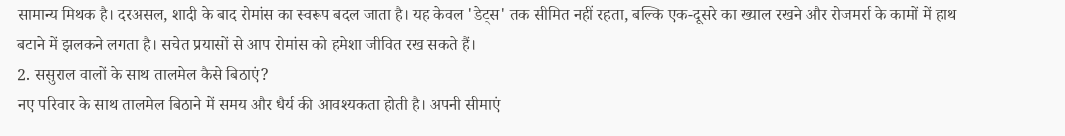सामान्य मिथक है। दरअसल, शादी के बाद रोमांस का स्वरूप बदल जाता है। यह केवल 'डेट्स' तक सीमित नहीं रहता, बल्कि एक-दूसरे का ख्याल रखने और रोजमर्रा के कामों में हाथ बटाने में झलकने लगता है। सचेत प्रयासों से आप रोमांस को हमेशा जीवित रख सकते हैं।
2. ससुराल वालों के साथ तालमेल कैसे बिठाएं?
नए परिवार के साथ तालमेल बिठाने में समय और धैर्य की आवश्यकता होती है। अपनी सीमाएं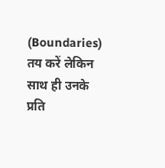(Boundaries) तय करें लेकिन साथ ही उनके प्रति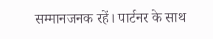सम्मानजनक रहें। पार्टनर के साथ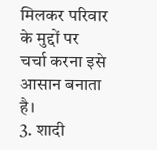मिलकर परिवार के मुद्दों पर चर्चा करना इसे आसान बनाता है।
3. शादी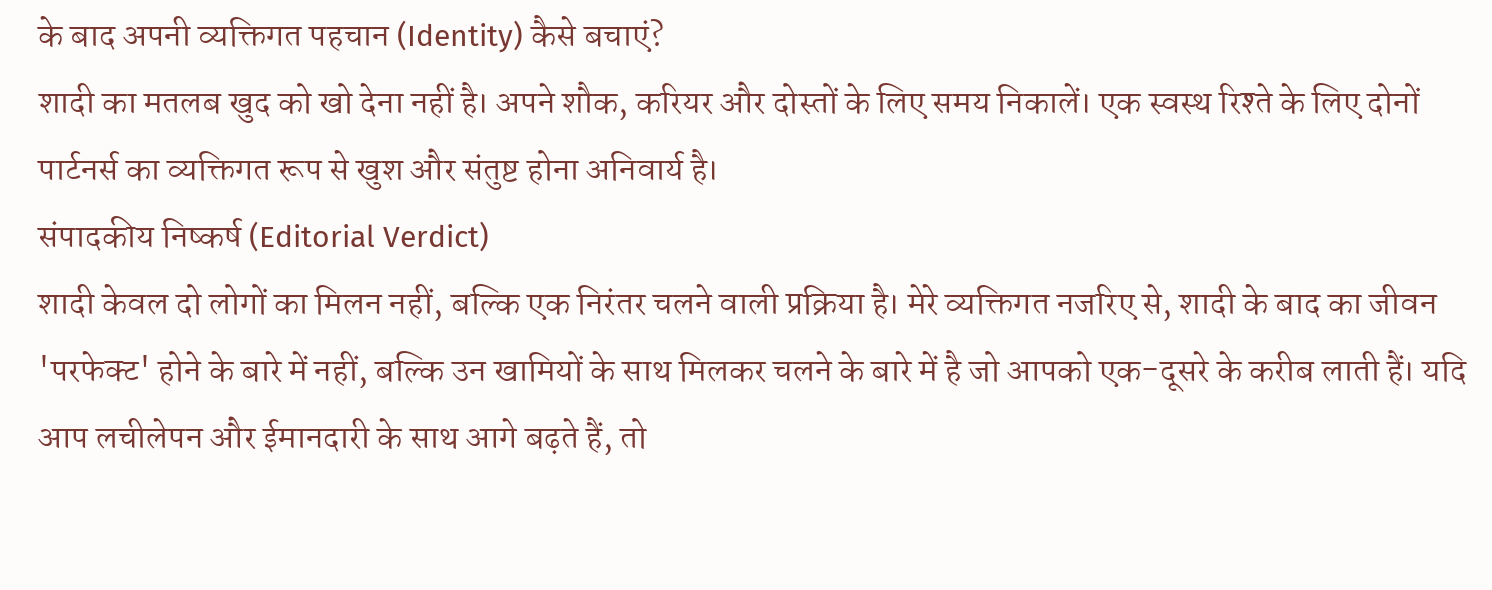के बाद अपनी व्यक्तिगत पहचान (Identity) कैसे बचाएं?
शादी का मतलब खुद को खो देना नहीं है। अपने शौक, करियर और दोस्तों के लिए समय निकालें। एक स्वस्थ रिश्ते के लिए दोनों पार्टनर्स का व्यक्तिगत रूप से खुश और संतुष्ट होना अनिवार्य है।
संपादकीय निष्कर्ष (Editorial Verdict)
शादी केवल दो लोगों का मिलन नहीं, बल्कि एक निरंतर चलने वाली प्रक्रिया है। मेरे व्यक्तिगत नजरिए से, शादी के बाद का जीवन 'परफेक्ट' होने के बारे में नहीं, बल्कि उन खामियों के साथ मिलकर चलने के बारे में है जो आपको एक-दूसरे के करीब लाती हैं। यदि आप लचीलेपन और ईमानदारी के साथ आगे बढ़ते हैं, तो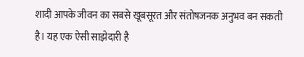शादी आपके जीवन का सबसे खूबसूरत और संतोषजनक अनुभव बन सकती है। यह एक ऐसी साझेदारी है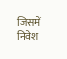जिसमें निवेश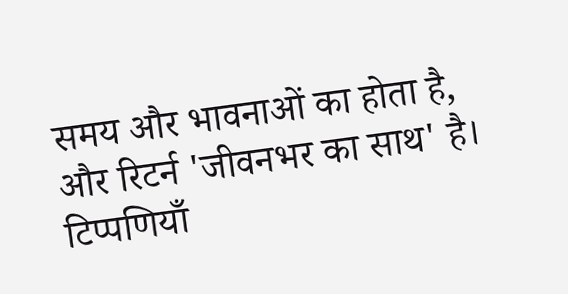समय और भावनाओं का होता है, और रिटर्न 'जीवनभर का साथ' है।
टिप्पणियाँ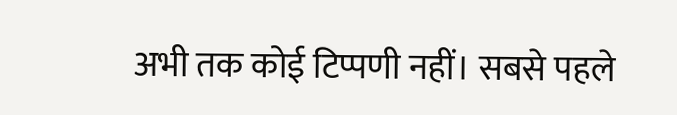अभी तक कोई टिप्पणी नहीं। सबसे पहले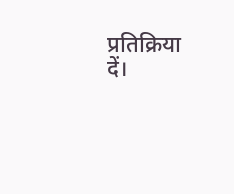प्रतिक्रिया दें।